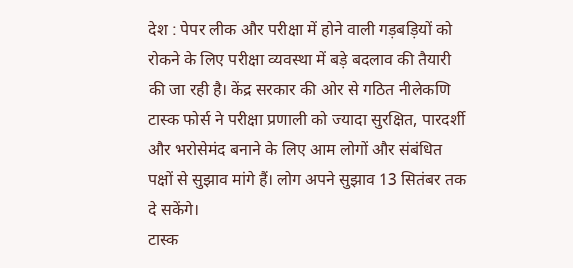देश : पेपर लीक और परीक्षा में होने वाली गड़बड़ियों को रोकने के लिए परीक्षा व्यवस्था में बड़े बदलाव की तैयारी की जा रही है। केंद्र सरकार की ओर से गठित नीलेकणि टास्क फोर्स ने परीक्षा प्रणाली को ज्यादा सुरक्षित, पारदर्शी और भरोसेमंद बनाने के लिए आम लोगों और संबंधित पक्षों से सुझाव मांगे हैं। लोग अपने सुझाव 13 सितंबर तक दे सकेंगे।
टास्क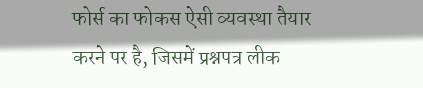फोर्स का फोकस ऐसी व्यवस्था तैयार करने पर है, जिसमें प्रश्नपत्र लीक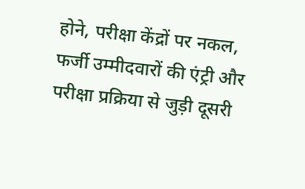होने, परीक्षा केंद्रों पर नकल, फर्जी उम्मीदवारों की एंट्री और परीक्षा प्रक्रिया से जुड़ी दूसरी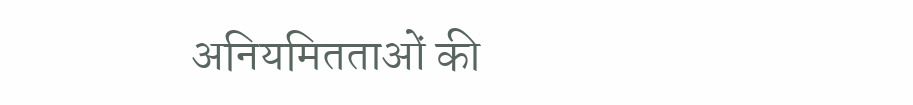अनियमितताओं की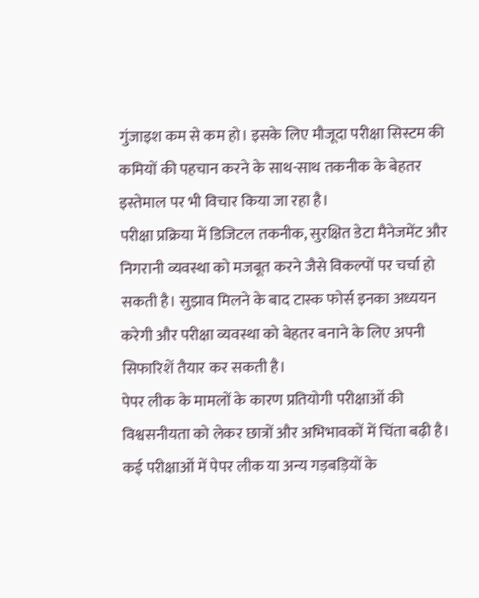गुंजाइश कम से कम हो। इसके लिए मौजूदा परीक्षा सिस्टम की कमियों की पहचान करने के साथ-साथ तकनीक के बेहतर इस्तेमाल पर भी विचार किया जा रहा है।
परीक्षा प्रक्रिया में डिजिटल तकनीक, सुरक्षित डेटा मैनेजमेंट और निगरानी व्यवस्था को मजबूत करने जैसे विकल्पों पर चर्चा हो सकती है। सुझाव मिलने के बाद टास्क फोर्स इनका अध्ययन करेगी और परीक्षा व्यवस्था को बेहतर बनाने के लिए अपनी सिफारिशें तैयार कर सकती है।
पेपर लीक के मामलों के कारण प्रतियोगी परीक्षाओं की विश्वसनीयता को लेकर छात्रों और अभिभावकों में चिंता बढ़ी है। कई परीक्षाओं में पेपर लीक या अन्य गड़बड़ियों के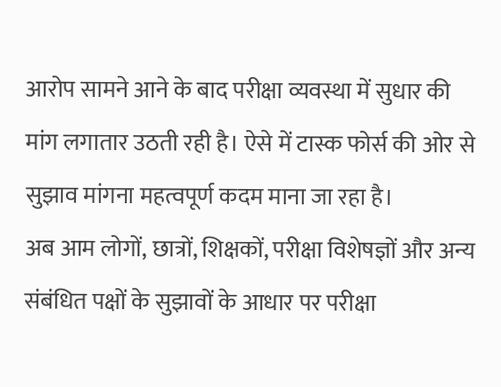आरोप सामने आने के बाद परीक्षा व्यवस्था में सुधार की मांग लगातार उठती रही है। ऐसे में टास्क फोर्स की ओर से सुझाव मांगना महत्वपूर्ण कदम माना जा रहा है।
अब आम लोगों, छात्रों, शिक्षकों, परीक्षा विशेषज्ञों और अन्य संबंधित पक्षों के सुझावों के आधार पर परीक्षा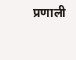प्रणाली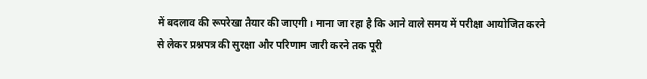में बदलाव की रूपरेखा तैयार की जाएगी। माना जा रहा है कि आने वाले समय में परीक्षा आयोजित करने से लेकर प्रश्नपत्र की सुरक्षा और परिणाम जारी करने तक पूरी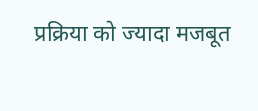प्रक्रिया को ज्यादा मजबूत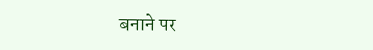बनाने पर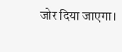जोर दिया जाएगा।